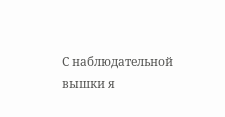С наблюдательной вышки я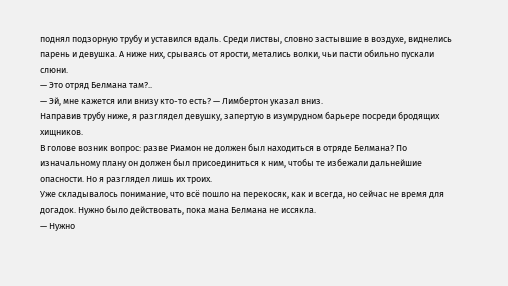поднял подзорную трубу и уставился вдаль. Среди листвы, словно застывшие в воздухе, виднелись парень и девушка. А ниже них, срываясь от ярости, метались волки, чьи пасти обильно пускали слюни.
— Это отряд Белмана там?..
— Эй, мне кажется или внизу кто-то есть? — Лимбертон указал вниз.
Направив трубу ниже, я разглядел девушку, запертую в изумрудном барьере посреди бродящих хищников.
В голове возник вопрос: разве Риамон не должен был находиться в отряде Белмана? По изначальному плану он должен был присоединиться к ним, чтобы те избежали дальнейшие опасности. Но я разглядел лишь их троих.
Уже складывалось понимание, что всё пошло на перекосяк, как и всегда, но сейчас не время для догадок. Нужно было действовать, пока мана Белмана не иссякла.
— Нужно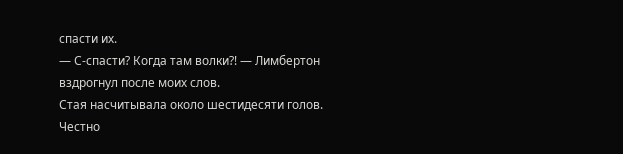спасти их.
— С-спасти? Когда там волки?! — Лимбертон вздрогнул после моих слов.
Стая насчитывала около шестидесяти голов. Честно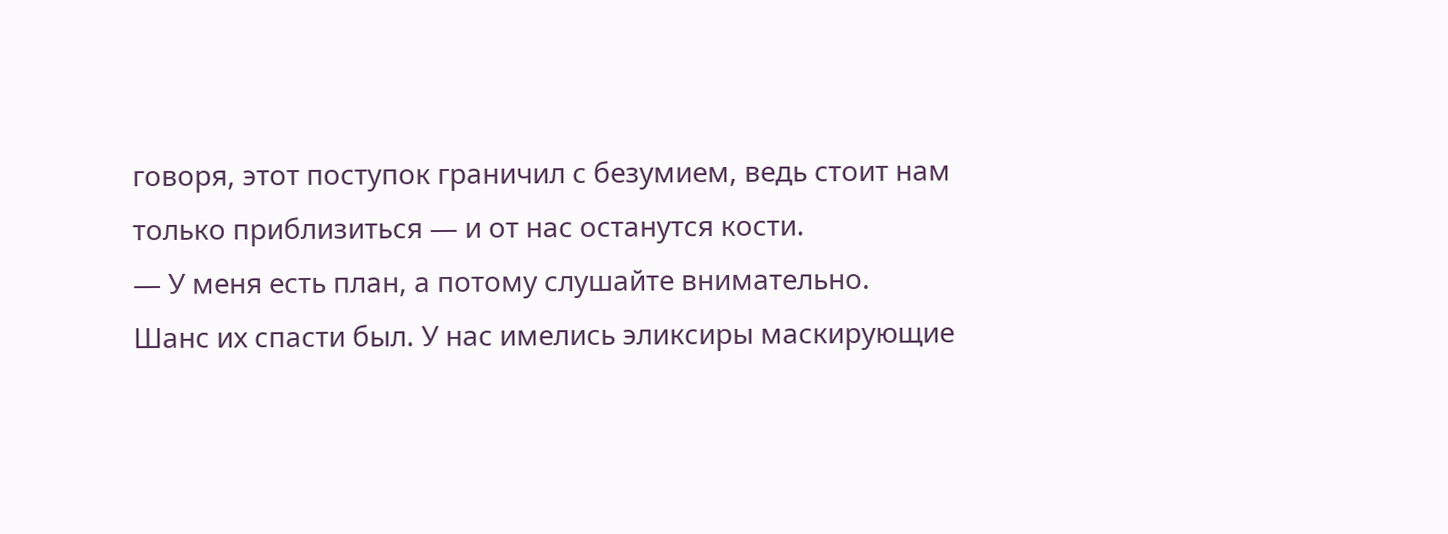говоря, этот поступок граничил с безумием, ведь стоит нам только приблизиться — и от нас останутся кости.
— У меня есть план, а потому слушайте внимательно.
Шанс их спасти был. У нас имелись эликсиры маскирующие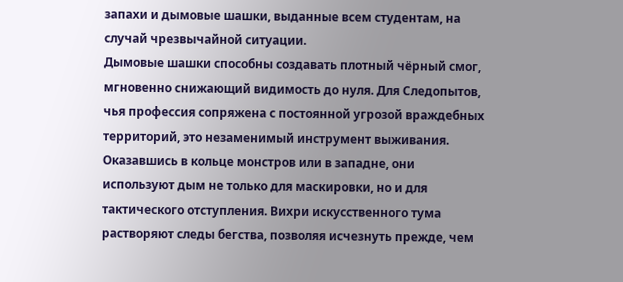запахи и дымовые шашки, выданные всем студентам, на случай чрезвычайной ситуации.
Дымовые шашки способны создавать плотный чёрный смог, мгновенно снижающий видимость до нуля. Для Следопытов, чья профессия сопряжена с постоянной угрозой враждебных территорий, это незаменимый инструмент выживания. Оказавшись в кольце монстров или в западне, они используют дым не только для маскировки, но и для тактического отступления. Вихри искусственного тума растворяют следы бегства, позволяя исчезнуть прежде, чем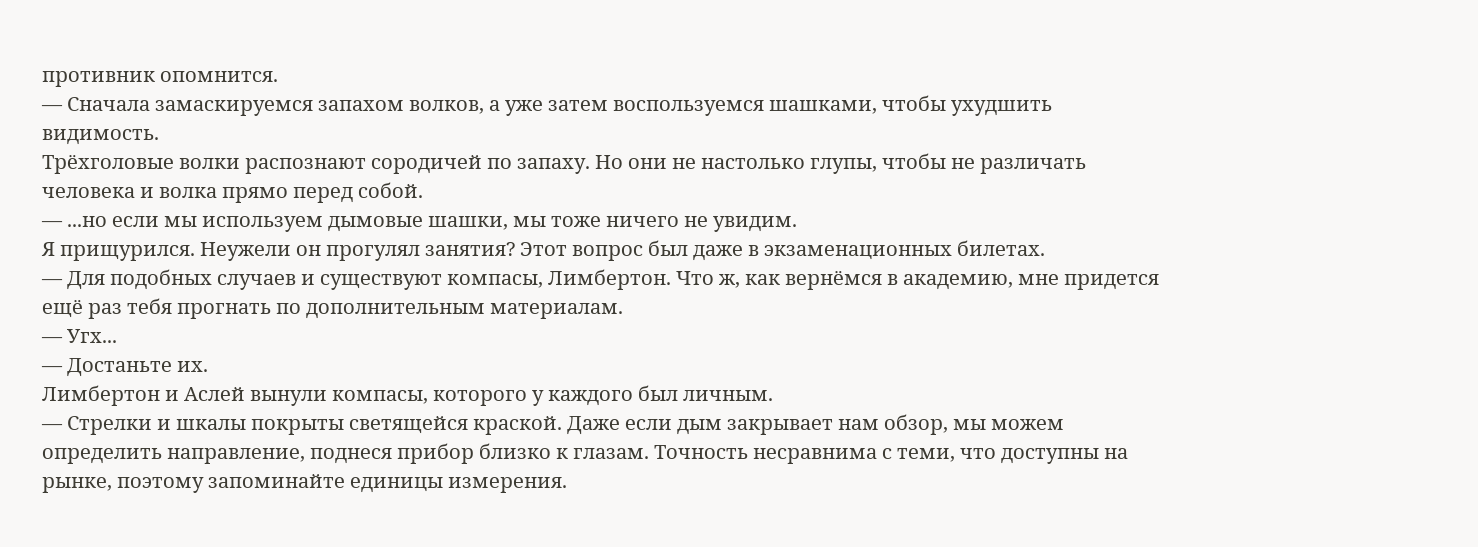противник опомнится.
— Сначала замаскируемся запахом волков, а уже затем воспользуемся шашками, чтобы ухудшить видимость.
Трёхголовые волки распознают сородичей по запаху. Но они не настолько глупы, чтобы не различать человека и волка прямо перед собой.
— ...но если мы используем дымовые шашки, мы тоже ничего не увидим.
Я прищурился. Неужели он прогулял занятия? Этот вопрос был даже в экзаменационных билетах.
— Для подобных случаев и существуют компасы, Лимбертон. Что ж, как вернёмся в академию, мне придется ещё раз тебя прогнать по дополнительным материалам.
— Угх...
— Достаньте их.
Лимбертон и Аслей вынули компасы, которого у каждого был личным.
— Стрелки и шкалы покрыты светящейся краской. Даже если дым закрывает нам обзор, мы можем определить направление, поднеся прибор близко к глазам. Точность несравнима с теми, что доступны на рынке, поэтому запоминайте единицы измерения.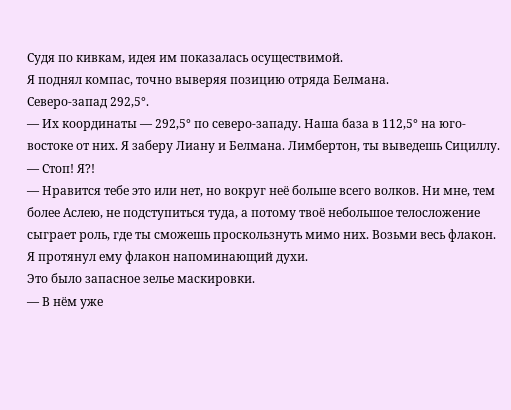Судя по кивкам, идея им показалась осуществимой.
Я поднял компас, точно выверяя позицию отряда Белмана.
Северо-запад 292,5°.
— Их координаты — 292,5° по северо-западу. Наша база в 112,5° на юго-востоке от них. Я заберу Лиану и Белмана. Лимбертон, ты выведешь Сициллу.
— Стоп! Я?!
— Нравится тебе это или нет, но вокруг неё больше всего волков. Ни мне, тем более Аслею, не подступиться туда, а потому твоё небольшое телосложение сыграет роль, где ты сможешь проскользнуть мимо них. Возьми весь флакон.
Я протянул ему флакон напоминающий духи.
Это было запасное зелье маскировки.
— В нём уже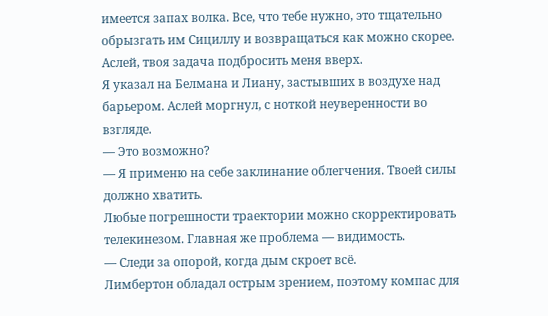имеется запах волка. Все, что тебе нужно, это тщательно обрызгать им Сициллу и возвращаться как можно скорее. Аслей, твоя задача подбросить меня вверх.
Я указал на Белмана и Лиану, застывших в воздухе над барьером. Аслей моргнул, с ноткой неуверенности во взгляде.
— Это возможно?
— Я применю на себе заклинание облегчения. Твоей силы должно хватить.
Любые погрешности траектории можно скорректировать телекинезом. Главная же проблема — видимость.
— Следи за опорой, когда дым скроет всё.
Лимбертон обладал острым зрением, поэтому компас для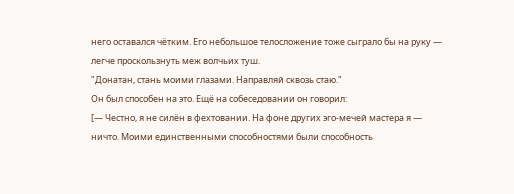него оставался чётким. Его небольшое телосложение тоже сыграло бы на руку — легче проскользнуть меж волчьих туш.
"Донатан, стань моими глазами. Направляй сквозь стаю."
Он был способен на это. Ещё на собеседовании он говорил:
[— Честно, я не силён в фехтовании. На фоне других эго-мечей мастера я — ничто. Моими единственными способностями были способность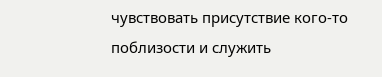чувствовать присутствие кого-то поблизости и служить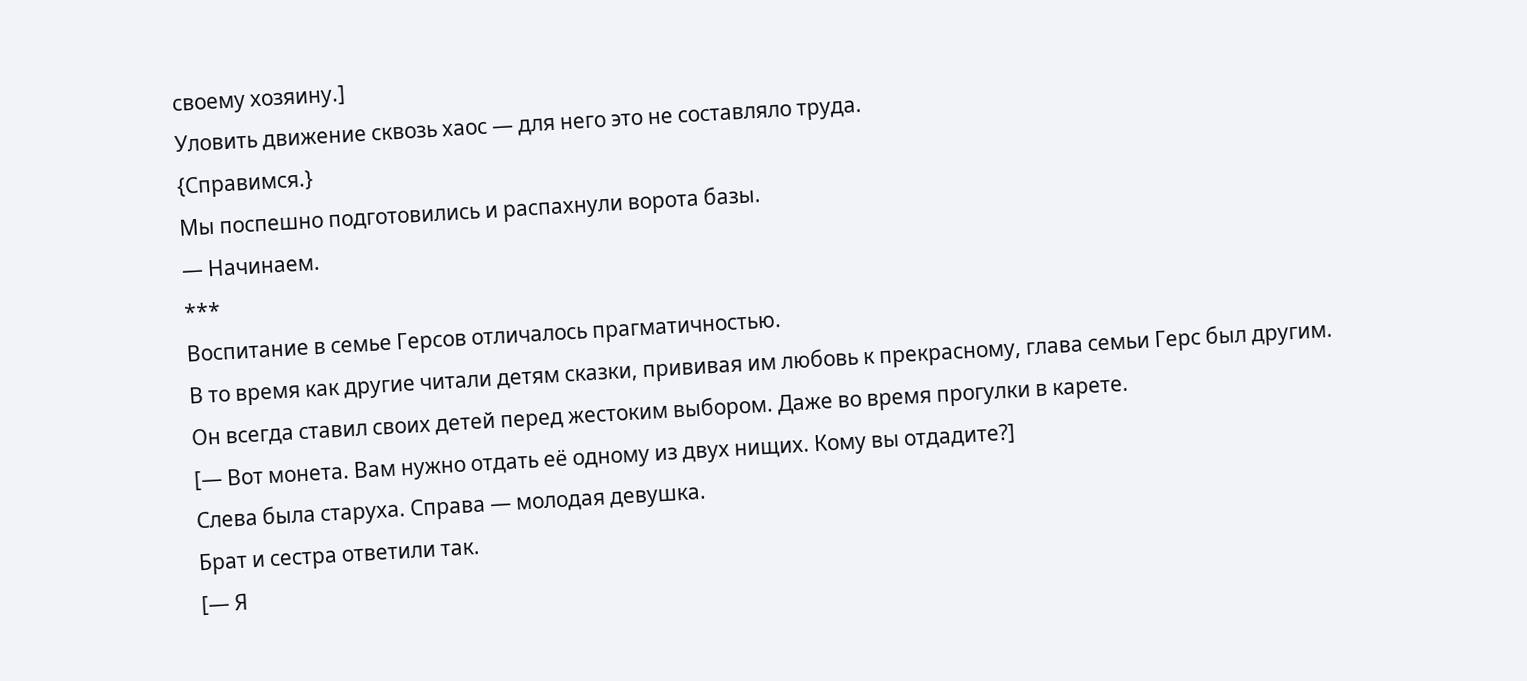своему хозяину.]
Уловить движение сквозь хаос — для него это не составляло труда.
{Справимся.}
Мы поспешно подготовились и распахнули ворота базы.
— Начинаем.
***
Воспитание в семье Герсов отличалось прагматичностью.
В то время как другие читали детям сказки, прививая им любовь к прекрасному, глава семьи Герс был другим.
Он всегда ставил своих детей перед жестоким выбором. Даже во время прогулки в карете.
[— Вот монета. Вам нужно отдать её одному из двух нищих. Кому вы отдадите?]
Слева была старуха. Справа — молодая девушка.
Брат и сестра ответили так.
[— Я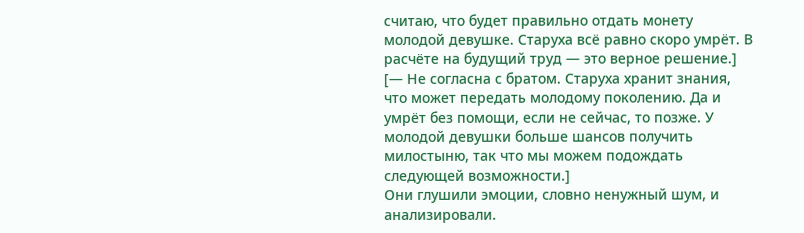считаю, что будет правильно отдать монету молодой девушке. Старуха всё равно скоро умрёт. В расчёте на будущий труд — это верное решение.]
[— Не согласна с братом. Старуха хранит знания, что может передать молодому поколению. Да и умрёт без помощи, если не сейчас, то позже. У молодой девушки больше шансов получить милостыню, так что мы можем подождать следующей возможности.]
Они глушили эмоции, словно ненужный шум, и анализировали.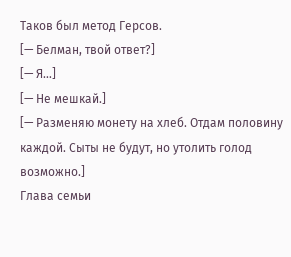Таков был метод Герсов.
[— Белман, твой ответ?]
[— Я…]
[— Не мешкай.]
[— Разменяю монету на хлеб. Отдам половину каждой. Сыты не будут, но утолить голод возможно.]
Глава семьи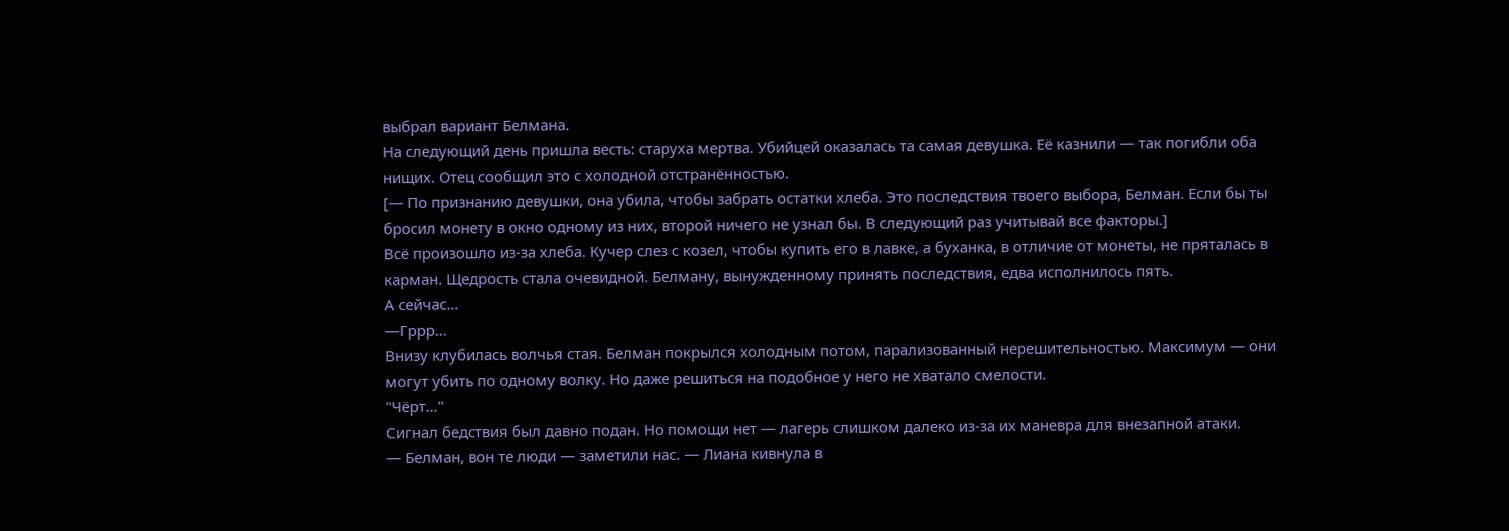выбрал вариант Белмана.
На следующий день пришла весть: старуха мертва. Убийцей оказалась та самая девушка. Её казнили — так погибли оба нищих. Отец сообщил это с холодной отстранённостью.
[— По признанию девушки, она убила, чтобы забрать остатки хлеба. Это последствия твоего выбора, Белман. Если бы ты бросил монету в окно одному из них, второй ничего не узнал бы. В следующий раз учитывай все факторы.]
Всё произошло из-за хлеба. Кучер слез с козел, чтобы купить его в лавке, а буханка, в отличие от монеты, не пряталась в карман. Щедрость стала очевидной. Белману, вынужденному принять последствия, едва исполнилось пять.
А сейчас…
—Гррр…
Внизу клубилась волчья стая. Белман покрылся холодным потом, парализованный нерешительностью. Максимум — они могут убить по одному волку. Но даже решиться на подобное у него не хватало смелости.
"Чёрт…"
Сигнал бедствия был давно подан. Но помощи нет — лагерь слишком далеко из-за их маневра для внезапной атаки.
— Белман, вон те люди — заметили нас. — Лиана кивнула в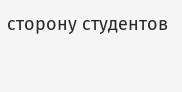сторону студентов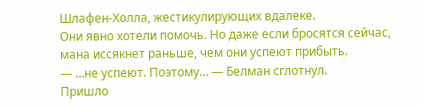Шлафен-Холла, жестикулирующих вдалеке.
Они явно хотели помочь. Но даже если бросятся сейчас, мана иссякнет раньше, чем они успеют прибыть.
— …не успеют. Поэтому… — Белман сглотнул.
Пришло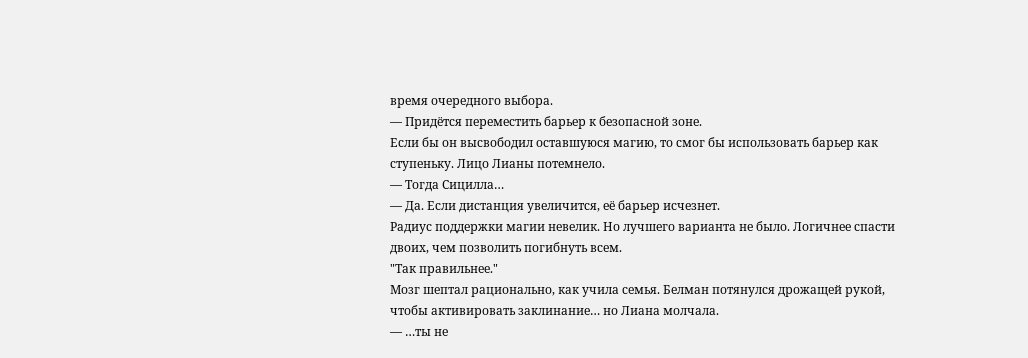время очередного выбора.
— Придётся переместить барьер к безопасной зоне.
Если бы он высвободил оставшуюся магию, то смог бы использовать барьер как ступеньку. Лицо Лианы потемнело.
— Тогда Сицилла…
— Да. Если дистанция увеличится, её барьер исчезнет.
Радиус поддержки магии невелик. Но лучшего варианта не было. Логичнее спасти двоих, чем позволить погибнуть всем.
"Так правильнее."
Мозг шептал рационально, как учила семья. Белман потянулся дрожащей рукой, чтобы активировать заклинание… но Лиана молчала.
— …ты не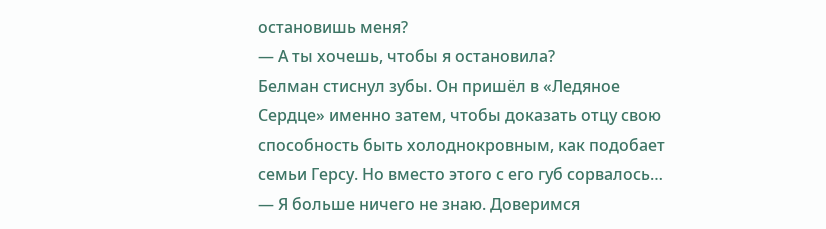остановишь меня?
— А ты хочешь, чтобы я остановила?
Белман стиснул зубы. Он пришёл в «Ледяное Сердце» именно затем, чтобы доказать отцу свою способность быть холоднокровным, как подобает семьи Герсу. Но вместо этого с его губ сорвалось…
— Я больше ничего не знаю. Доверимся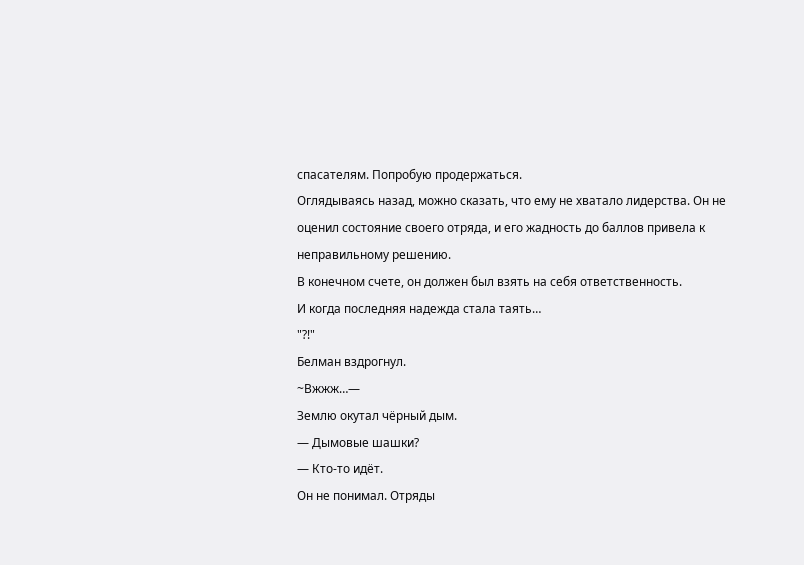спасателям. Попробую продержаться.
Оглядываясь назад, можно сказать, что ему не хватало лидерства. Он не оценил состояние своего отряда, и его жадность до баллов привела к неправильному решению.
В конечном счете, он должен был взять на себя ответственность.
И когда последняя надежда стала таять…
"?!"
Белман вздрогнул.
~Вжжж…—
Землю окутал чёрный дым.
— Дымовые шашки?
— Кто-то идёт.
Он не понимал. Отряды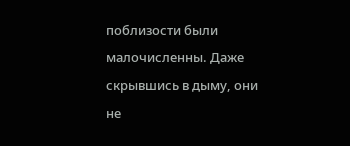поблизости были малочисленны. Даже скрывшись в дыму, они не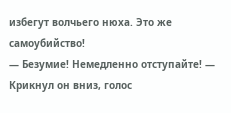избегут волчьего нюха. Это же самоубийство!
— Безумие! Немедленно отступайте! — Крикнул он вниз, голос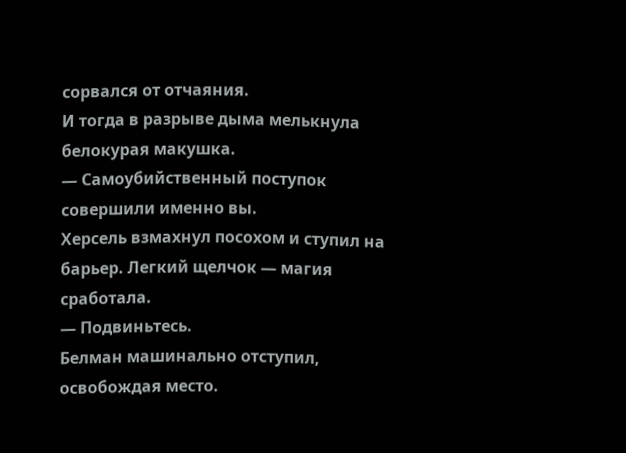сорвался от отчаяния.
И тогда в разрыве дыма мелькнула белокурая макушка.
— Самоубийственный поступок совершили именно вы.
Херсель взмахнул посохом и ступил на барьер. Легкий щелчок — магия сработала.
— Подвиньтесь.
Белман машинально отступил, освобождая место.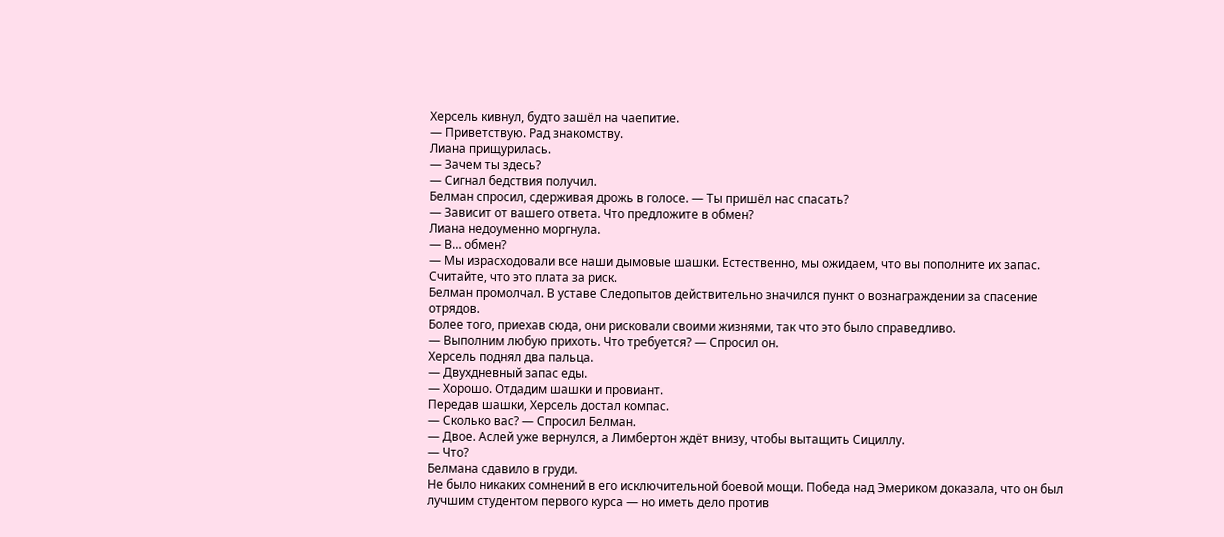Херсель кивнул, будто зашёл на чаепитие.
— Приветствую. Рад знакомству.
Лиана прищурилась.
— Зачем ты здесь?
— Сигнал бедствия получил.
Белман спросил, сдерживая дрожь в голосе. — Ты пришёл нас спасать?
— Зависит от вашего ответа. Что предложите в обмен?
Лиана недоуменно моргнула.
— В… обмен?
— Мы израсходовали все наши дымовые шашки. Естественно, мы ожидаем, что вы пополните их запас. Считайте, что это плата за риск.
Белман промолчал. В уставе Следопытов действительно значился пункт о вознаграждении за спасение отрядов.
Более того, приехав сюда, они рисковали своими жизнями, так что это было справедливо.
— Выполним любую прихоть. Что требуется? — Спросил он.
Херсель поднял два пальца.
— Двухдневный запас еды.
— Хорошо. Отдадим шашки и провиант.
Передав шашки, Херсель достал компас.
— Сколько вас? — Спросил Белман.
— Двое. Аслей уже вернулся, а Лимбертон ждёт внизу, чтобы вытащить Сициллу.
— Что?
Белмана сдавило в груди.
Не было никаких сомнений в его исключительной боевой мощи. Победа над Эмериком доказала, что он был лучшим студентом первого курса — но иметь дело против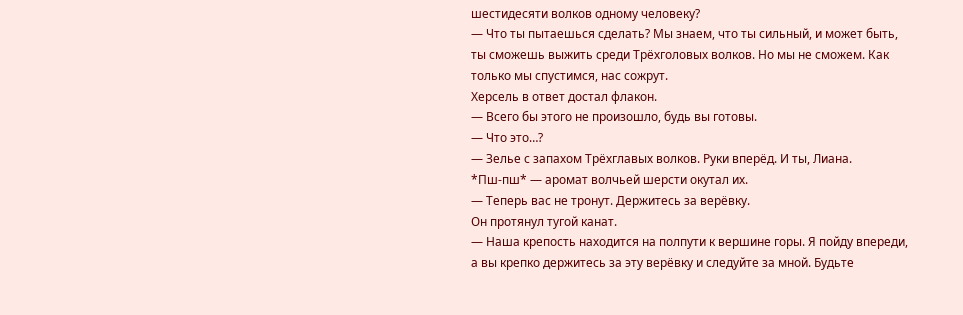шестидесяти волков одному человеку?
— Что ты пытаешься сделать? Мы знаем, что ты сильный, и может быть, ты сможешь выжить среди Трёхголовых волков. Но мы не сможем. Как только мы спустимся, нас сожрут.
Херсель в ответ достал флакон.
— Всего бы этого не произошло, будь вы готовы.
— Что это…?
— Зелье с запахом Трёхглавых волков. Руки вперёд. И ты, Лиана.
*Пш-пш* — аромат волчьей шерсти окутал их.
— Теперь вас не тронут. Держитесь за верёвку.
Он протянул тугой канат.
— Наша крепость находится на полпути к вершине горы. Я пойду впереди, а вы крепко держитесь за эту верёвку и следуйте за мной. Будьте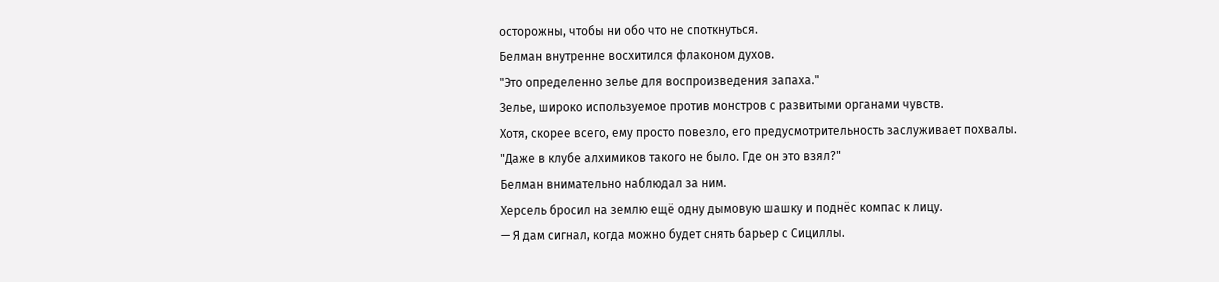осторожны, чтобы ни обо что не споткнуться.
Белман внутренне восхитился флаконом духов.
"Это определенно зелье для воспроизведения запаха."
Зелье, широко используемое против монстров с развитыми органами чувств.
Хотя, скорее всего, ему просто повезло, его предусмотрительность заслуживает похвалы.
"Даже в клубе алхимиков такого не было. Где он это взял?"
Белман внимательно наблюдал за ним.
Херсель бросил на землю ещё одну дымовую шашку и поднёс компас к лицу.
— Я дам сигнал, когда можно будет снять барьер с Сициллы.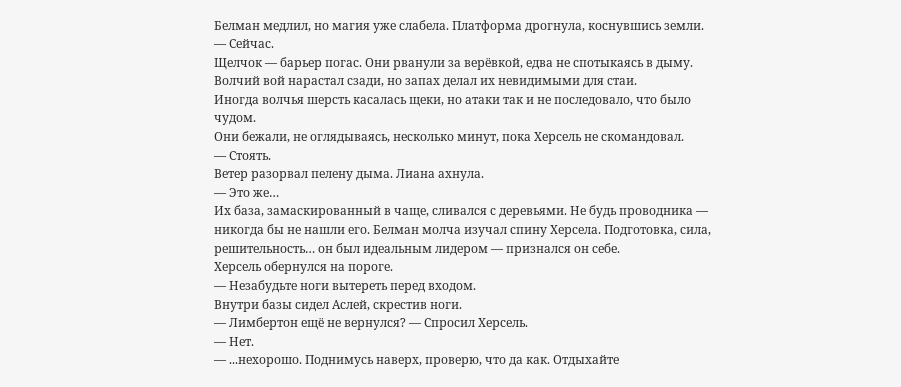Белман медлил, но магия уже слабела. Платформа дрогнула, коснувшись земли.
— Сейчас.
Щелчок — барьер погас. Они рванули за верёвкой, едва не спотыкаясь в дыму. Волчий вой нарастал сзади, но запах делал их невидимыми для стаи.
Иногда волчья шерсть касалась щеки, но атаки так и не последовало, что было чудом.
Они бежали, не оглядываясь, несколько минут, пока Херсель не скомандовал.
— Стоять.
Ветер разорвал пелену дыма. Лиана ахнула.
— Это же…
Их база, замаскированный в чаще, сливался с деревьями. Не будь проводника — никогда бы не нашли его. Белман молча изучал спину Херсела. Подготовка, сила, решительность… он был идеальным лидером — признался он себе.
Херсель обернулся на пороге.
— Незабудьте ноги вытереть перед входом.
Внутри базы сидел Аслей, скрестив ноги.
— Лимбертон ещё не вернулся? — Спросил Херсель.
— Нет.
— ...нехорошо. Поднимусь наверх, проверю, что да как. Отдыхайте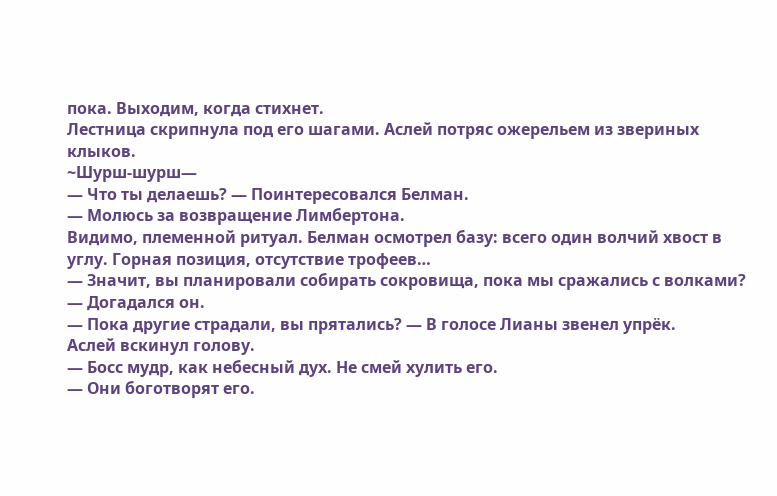пока. Выходим, когда стихнет.
Лестница скрипнула под его шагами. Аслей потряс ожерельем из звериных клыков.
~Шурш-шурш—
— Что ты делаешь? — Поинтересовался Белман.
— Молюсь за возвращение Лимбертона.
Видимо, племенной ритуал. Белман осмотрел базу: всего один волчий хвост в углу. Горная позиция, отсутствие трофеев…
— Значит, вы планировали собирать сокровища, пока мы сражались с волками? — Догадался он.
— Пока другие страдали, вы прятались? — В голосе Лианы звенел упрёк.
Аслей вскинул голову.
— Босс мудр, как небесный дух. Не смей хулить его.
— Они боготворят его.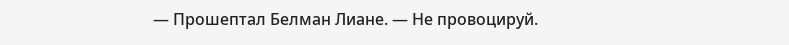— Прошептал Белман Лиане. — Не провоцируй.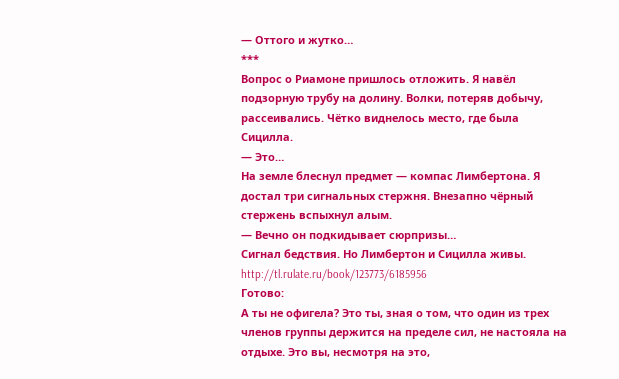— Оттого и жутко…
***
Вопрос о Риамоне пришлось отложить. Я навёл подзорную трубу на долину. Волки, потеряв добычу, рассеивались. Чётко виднелось место, где была Сицилла.
— Это…
На земле блеснул предмет — компас Лимбертона. Я достал три сигнальных стержня. Внезапно чёрный стержень вспыхнул алым.
— Вечно он подкидывает сюрпризы…
Сигнал бедствия. Но Лимбертон и Сицилла живы.
http://tl.rulate.ru/book/123773/6185956
Готово:
А ты не офигела? Это ты, зная о том, что один из трех членов группы держится на пределе сил, не настояла на отдыхе. Это вы, несмотря на это,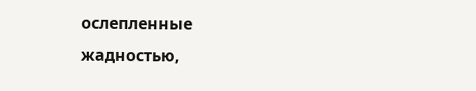ослепленные жадностью,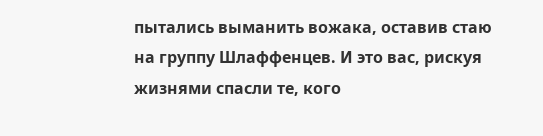пытались выманить вожака, оставив стаю на группу Шлаффенцев. И это вас, рискуя жизнями спасли те, кого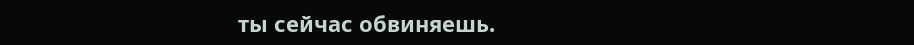ты сейчас обвиняешь.